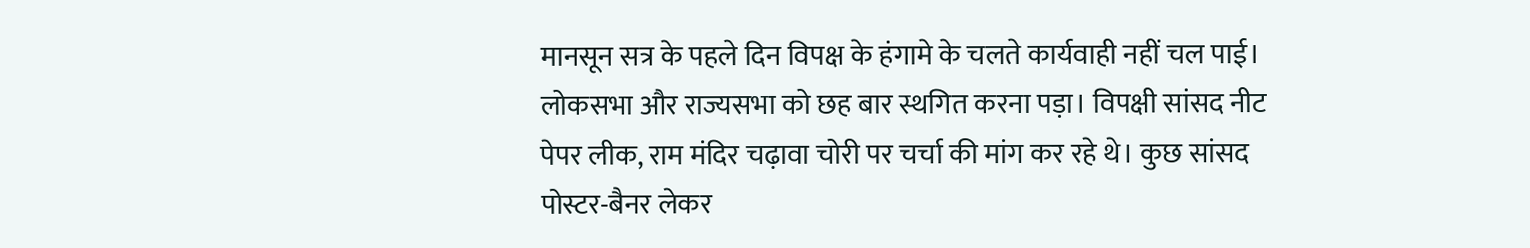मानसून सत्र के पहले दिन विपक्ष के हंगामे के चलते कार्यवाही नहीं चल पाई। लोकसभा और राज्यसभा को छह बार स्थगित करना पड़ा। विपक्षी सांसद नीट पेपर लीक, राम मंदिर चढ़ावा चोरी पर चर्चा की मांग कर रहे थे। कुछ सांसद पोस्टर-बैनर लेकर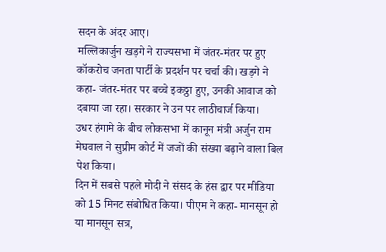सदन के अंदर आए।
मल्लिकार्जुन खड़गे ने राज्यसभा में जंतर-मंतर पर हुए कॉकरोच जनता पार्टी के प्रदर्शन पर चर्चा की। खड़गे ने कहा- जंतर-मंतर पर बच्चे इकठ्ठा हुए, उनकी आवाज को दबाया जा रहा। सरकार ने उन पर लाठीचार्ज किया।
उधर हंगामे के बीच लोकसभा में कानून मंत्री अर्जुन राम मेघवाल ने सुप्रीम कोर्ट में जजों की संख्या बढ़ाने वाला बिल पेश किया।
दिन में सबसे पहले मोदी ने संसद के हंस द्वार पर मीडिया को 15 मिनट संबोधित किया। पीएम ने कहा- मानसून हो या मानसून सत्र,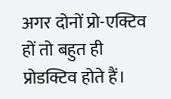अगर दोनों प्रो-एक्टिव हों तो बहुत ही प्रोडक्टिव होते हैं।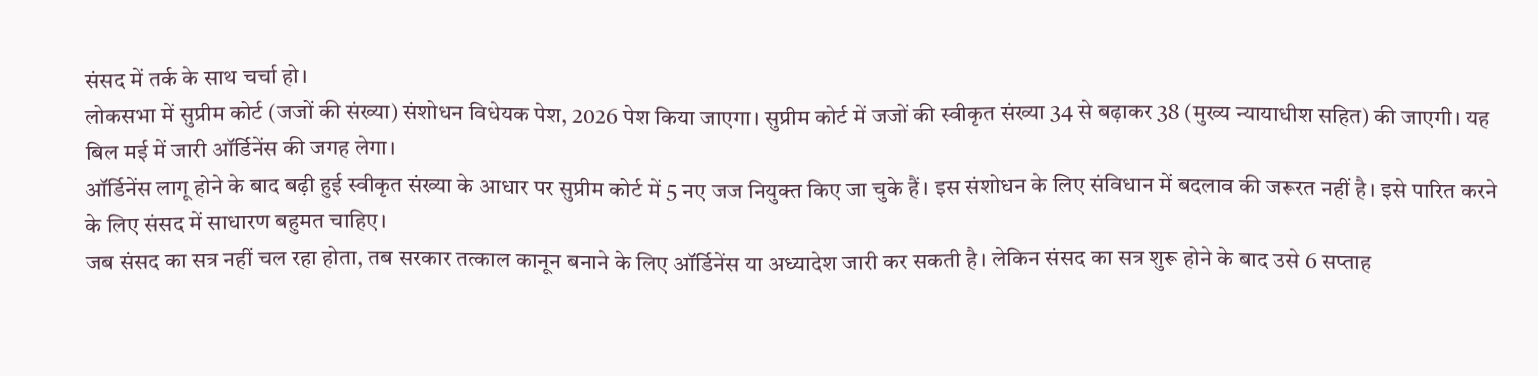संसद में तर्क के साथ चर्चा हो।
लोकसभा में सुप्रीम कोर्ट (जजों की संख्या) संशोधन विधेयक पेश, 2026 पेश किया जाएगा। सुप्रीम कोर्ट में जजों की स्वीकृत संख्या 34 से बढ़ाकर 38 (मुख्य न्यायाधीश सहित) की जाएगी। यह बिल मई में जारी ऑर्डिनेंस की जगह लेगा।
ऑर्डिनेंस लागू होने के बाद बढ़ी हुई स्वीकृत संख्या के आधार पर सुप्रीम कोर्ट में 5 नए जज नियुक्त किए जा चुके हैं। इस संशोधन के लिए संविधान में बदलाव की जरूरत नहीं है। इसे पारित करने के लिए संसद में साधारण बहुमत चाहिए।
जब संसद का सत्र नहीं चल रहा होता, तब सरकार तत्काल कानून बनाने के लिए ऑर्डिनेंस या अध्यादेश जारी कर सकती है। लेकिन संसद का सत्र शुरू होने के बाद उसे 6 सप्ताह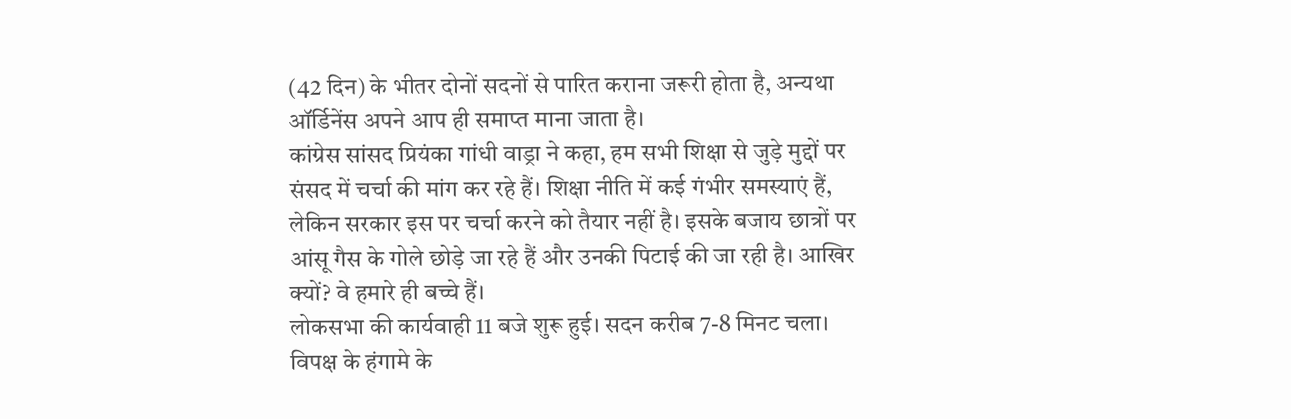(42 दिन) के भीतर दोनों सदनों से पारित कराना जरूरी होता है, अन्यथा ऑर्डिनेंस अपने आप ही समाप्त माना जाता है।
कांग्रेस सांसद प्रियंका गांधी वाड्रा ने कहा, हम सभी शिक्षा से जुड़े मुद्दों पर संसद में चर्चा की मांग कर रहे हैं। शिक्षा नीति में कई गंभीर समस्याएं हैं, लेकिन सरकार इस पर चर्चा करने को तैयार नहीं है। इसके बजाय छात्रों पर आंसू गैस के गोले छोड़े जा रहे हैं और उनकी पिटाई की जा रही है। आखिर क्यों? वे हमारे ही बच्चे हैं।
लोकसभा की कार्यवाही 11 बजे शुरू हुई। सदन करीब 7-8 मिनट चला। विपक्ष के हंगामे के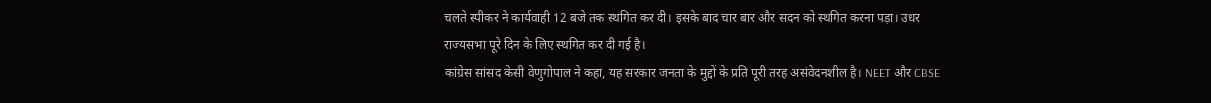चलते स्पीकर ने कार्यवाही 12 बजे तक स्थगित कर दी। इसके बाद चार बार और सदन को स्थगित करना पड़ा। उधर राज्यसभा पूरे दिन के लिए स्थगित कर दी गई है।
कांग्रेस सांसद केसी वेणुगोपाल ने कहा, यह सरकार जनता के मुद्दों के प्रति पूरी तरह असंवेदनशील है। NEET और CBSE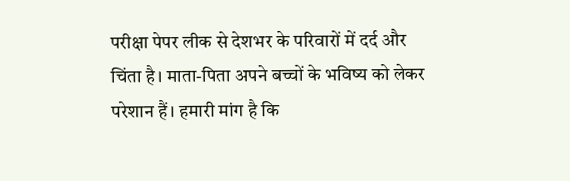परीक्षा पेपर लीक से देशभर के परिवारों में दर्द और चिंता है। माता-पिता अपने बच्चों के भविष्य को लेकर परेशान हैं। हमारी मांग है कि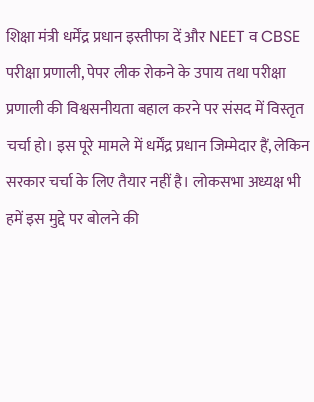शिक्षा मंत्री धर्मेंद्र प्रधान इस्तीफा दें और NEET व CBSE परीक्षा प्रणाली, पेपर लीक रोकने के उपाय तथा परीक्षा प्रणाली की विश्वसनीयता बहाल करने पर संसद में विस्तृत चर्चा हो। इस पूरे मामले में धर्मेंद्र प्रधान जिम्मेदार हैं, लेकिन सरकार चर्चा के लिए तैयार नहीं है। लोकसभा अध्यक्ष भी हमें इस मुद्दे पर बोलने की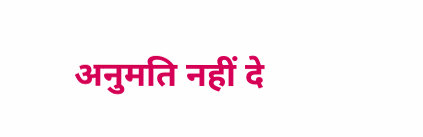अनुमति नहीं दे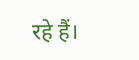रहे हैं।